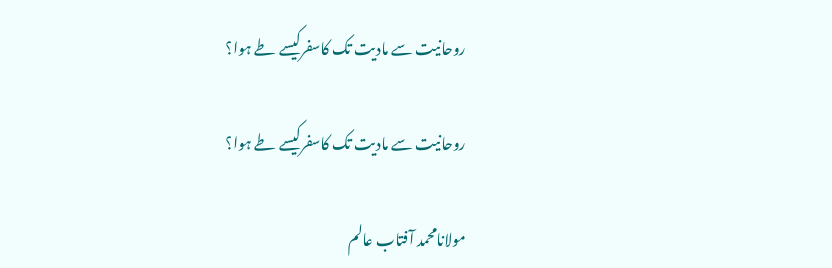روحانیت سے مادیت تک کاسفرکیسے طے ہوا؟

روحانیت سے مادیت تک کاسفرکیسے طے ہوا؟

مولانامحمد آفتاب عالم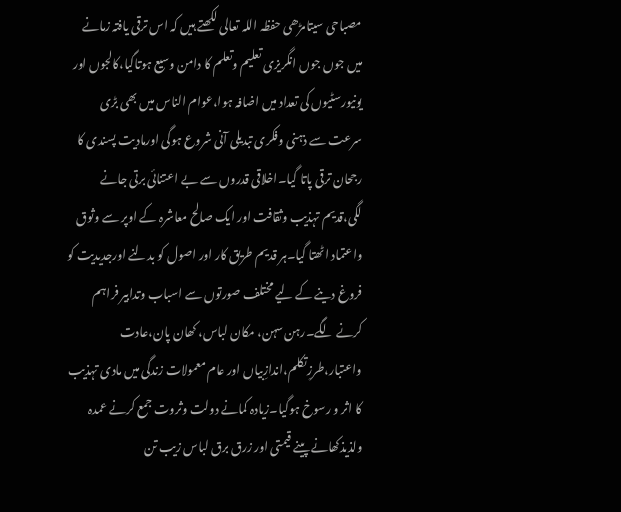مصباحی سیتامڑھی حفظہ اللہ تعالی لکھتے ہیں کہ اس ترقی یافتہ زمانے میں جوں جوں انگریزی تعلیم وتعلم کا دامن وسیع ہوتاگیا،کالجوں اور یونیورسٹیوں کی تعداد میں اضافہ ہوا،عوام الناس میں بھی بڑی سرعت سے ذہنی وفکری تبدیلی آنی شروع ہوگی اورمادیت پسندی کا رجحان ترقی پاتا گیا۔اخلاقی قدروں سے بے اعتنائی برتی جانے لگی،قدیم تہذیب وثقافت اور ایک صالح معاشرہ کے اوپر سے وثوق واعتماد اٹھتا گیا۔ہر قدیم طریق کار اور اصول کو بدلنے اورجدیدیت کو فروغ دینے کے لیے مختلف صورتوں سے اسباب وتدابیر فراہم کرنے لگے۔رہن سہن، مکان لباس، کھان پان،عادت واعتبار،طرزِتکلم،اندازِبیاں اور عام معمولات زندگی میں مادی تہذیب کا اثر و رسوخ ہوگیا۔زیادہ کمانے دولت وثروت جمع کرنے عمدہ ولذیذکھانے پینے قیمتی اور زرق برق لباس زیب تن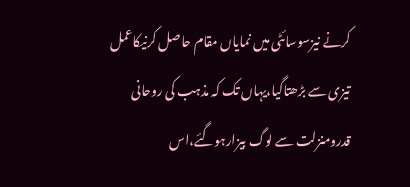کرنے نیزسوسائٹی میں نمایاں مقام حاصل کرنیکاعمل تیزی سے بڑھتاگیا،یہاں تک کہ مذہب کی روحانی قدرومنزلت سے لوگ بیزارہوگئے،اس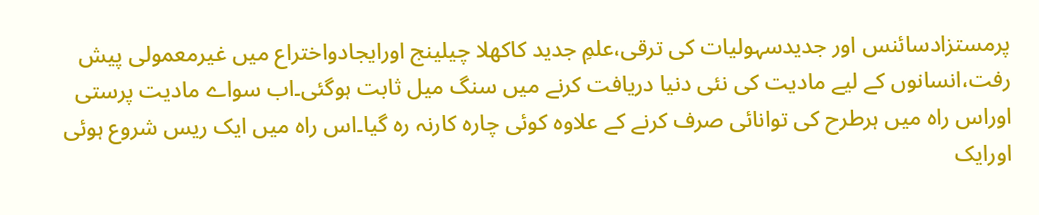پرمستزادسائنس اور جدیدسہولیات کی ترقی،علمِ جدید کاکھلا چیلینج اورایجادواختراع میں غیرمعمولی پیش رفت،انسانوں کے لیے مادیت کی نئی دنیا دریافت کرنے میں سنگ میل ثابت ہوگئی۔اب سواے مادیت پرستی اوراس راہ میں ہرطرح کی توانائی صرف کرنے کے علاوہ کوئی چارہ کارنہ رہ گیا۔اس راہ میں ایک ریس شروع ہوئی اورایک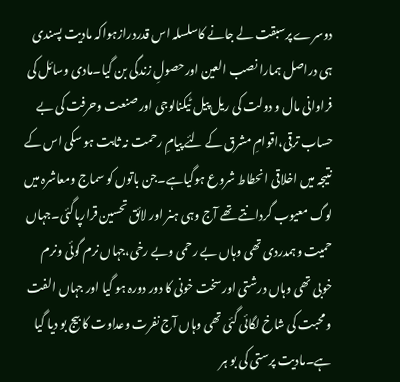دوسرے پرسبقت لے جانے کاسلسلہ اس قدردرازہواکہ مادیت پسندی ہی دراصل ہمارا نصب العین اورحصولِ زندگی بن گیا۔مادی وسائل کی فراوانی مال و دولت کی ریل پیل ٹیکنالوجی اور صنعت وحرفت کی بے حساب ترقی،اقوامِ مشرق کے لئے پیامِ رحمت نہ ثابت ہو سکی اس کے نتیجہ میں اخلاقی انحطاط شروع ہوگیاہے۔جن باتوں کو سماج ومعاشرہ میں لوگ معیوب گردانتے تھے آج وہی ہنر اور لائق تحسین قرارپاگئی۔جہاں حمیت وہمدردی تھی وہاں بے رحمی وبے رخی،جہاں نرم گوئی ونرم خوبی تھی وہاں درشتی اورسخت خونی کا دور دورہ ہو گیا اور جہاں الفت و محبت کی شاخ لگائی گئی تھی وہاں آج نفرت وعداوت کا بیج بو دیا گیا ہے۔مادیت پرستی کی بو ہر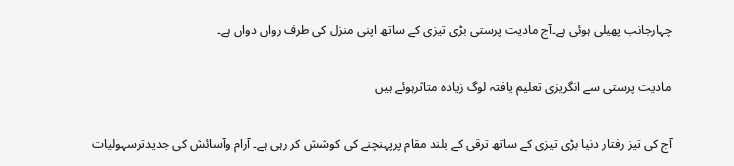چہارجانب پھیلی ہوئی ہے۔آج مادیت پرستی بڑی تیزی کے ساتھ اپنی منزل کی طرف رواں دواں ہے۔

مادیت پرستی سے انگریزی تعلیم یافتہ لوگ زیادہ متاثرہوئے ہیں

آج کی تیز رفتار دنیا بڑی تیزی کے ساتھ ترقی کے بلند مقام پرپہنچنے کی کوشش کر رہی ہے۔ آرام وآسائش کی جدیدترسہولیات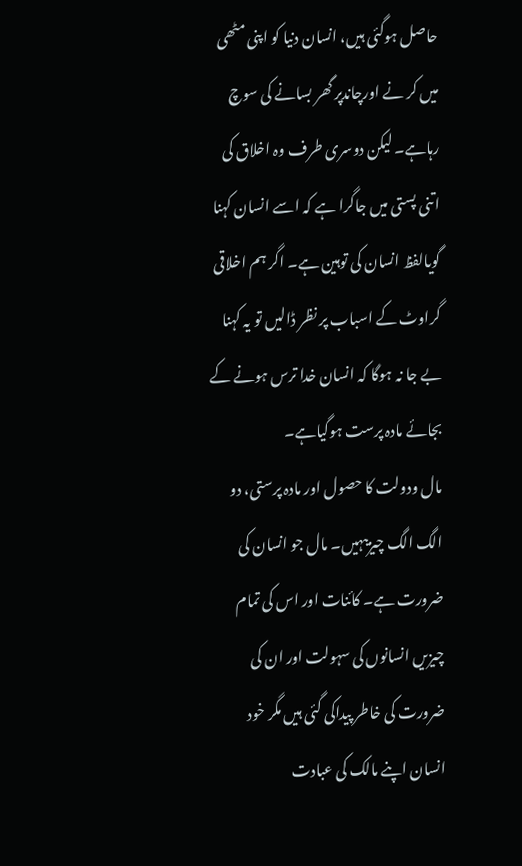حاصل ہوگئی ہیں، انسان دنیا کو اپنی مٹھی میں کر نے اورچاندپر گھر بسانے کی سوچ رہاہے۔ لیکن دوسری طرف وہ اخلاق کی اتنی پستی میں جاگرا ہے کہ اسے انسان کہنا گویالفظ انسان کی توہین ہے۔ اگر ہم اخلاقی گراوٹ کے اسباب پر نظر ڈالیں تو یہ کہنا بے جا نہ ہوگا کہ انسان خدا ترس ہونے کے بجائے مادہ پرست ہوگیاہے۔
مال ودولت کا حصول اور مادہ پرستی، دو الگ الگ چیزیںہیں۔ مال جو انسان کی ضرورت ہے۔ کائنات اور اس کی تمام چیزیں انسانوں کی سہولت اور ان کی ضرورت کی خاطر پیداکی گئی ہیں مگر خود انسان اپنے مالک کی عبادت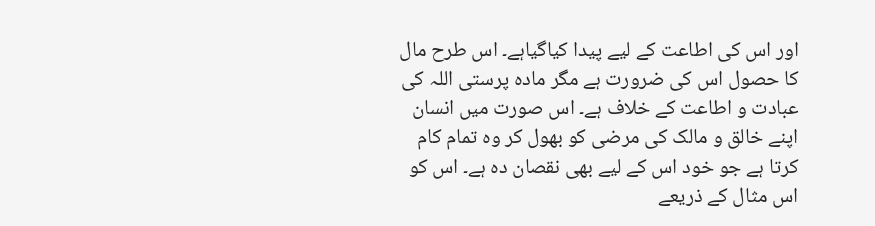اور اس کی اطاعت کے لیے پیدا کیاگیاہے۔ اس طرح مال کا حصول اس کی ضرورت ہے مگر مادہ پرستی اللہ کی عبادت و اطاعت کے خلاف ہے۔ اس صورت میں انسان اپنے خالق و مالک کی مرضی کو بھول کر وہ تمام کام کرتا ہے جو خود اس کے لیے بھی نقصان دہ ہے۔ اس کو اس مثال کے ذریعے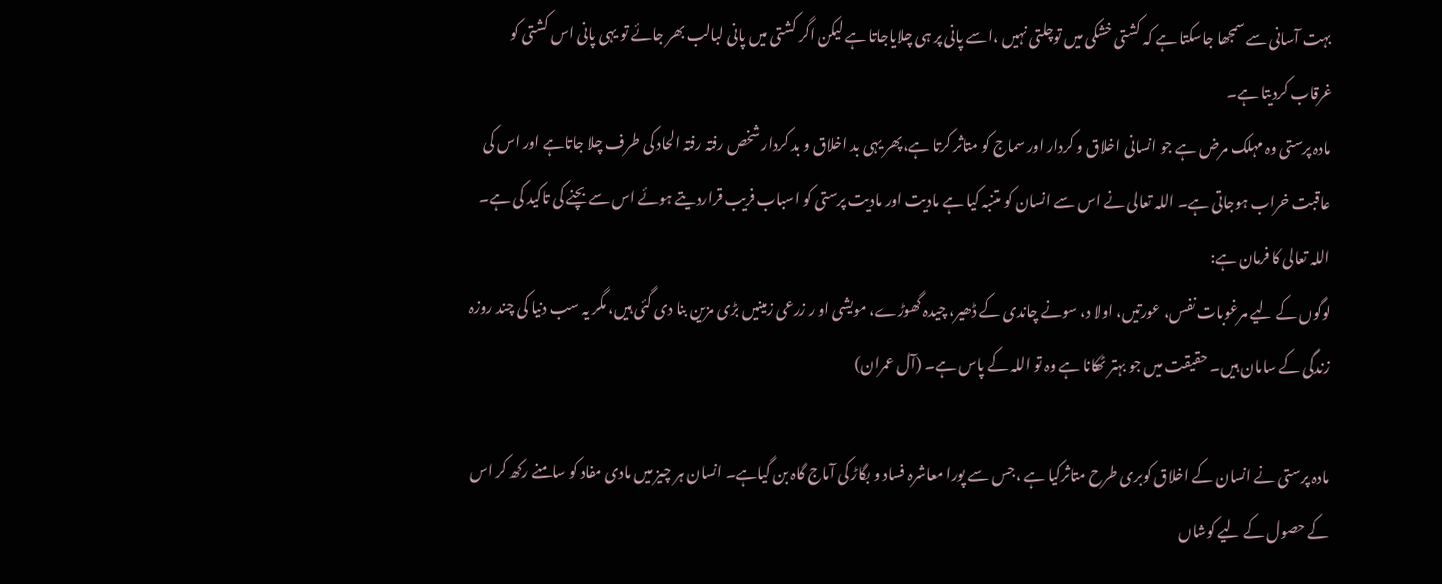بہت آسانی سے سمجھا جاسکتا ہے کہ کشتی خشکی میں توچلتی نہیں ،اسے پانی پر ہی چلایاجاتا ہے لیکن اگر کشتی میں پانی لبالب بھر جائے تو یہی پانی اس کشتی کو غرقاب کردیتا ہے۔
مادہ پرستی وہ مہلک مرض ہے جو انسانی اخلاق و کردار اور سماج کو متاثر کرتا ہے،پھر یہی بد اخلاق و بد کردار شخص رفتہ رفتہ الحاد کی طرف چلا جاتاہے اور اس کی عاقبت خراب ہوجاتی ہے۔ اللہ تعالی نے اس سے انسان کو متنبہ کیا ہے مادیت اور مادیت پرستی کو اسباب فریب قراردیتے ہوئے اس سے بچنے کی تاکید کی ہے۔ اللہ تعالی کا فرمان ہے:
لوگوں کے لیے مرغوبات نفس، عورتیں، اولا د، سونے چاندی کے ڈھیر، چیدہ گھوڑے، مویشی او ر زرعی زمینیں بڑی مزین بنا دی گئی ہیں، مگر یہ سب دنیا کی چند روزہ زندگی کے سامان ہیں۔ حقیقت میں جو بہتر ٹھکانا ہے وہ تو اللہ کے پاس ہے۔ (آل عمران)

مادہ پرستی نے انسان کے اخلاق کوبری طرح متاثرکیا ہے ،جس سے پورا معاشرہ فساد و بگاڑ کی آماج گاہ بن گیاہے۔ انسان ہر چیز میں مادی مفاد کو سامنے رکھ کر اس کے حصول کے لیے کوشاں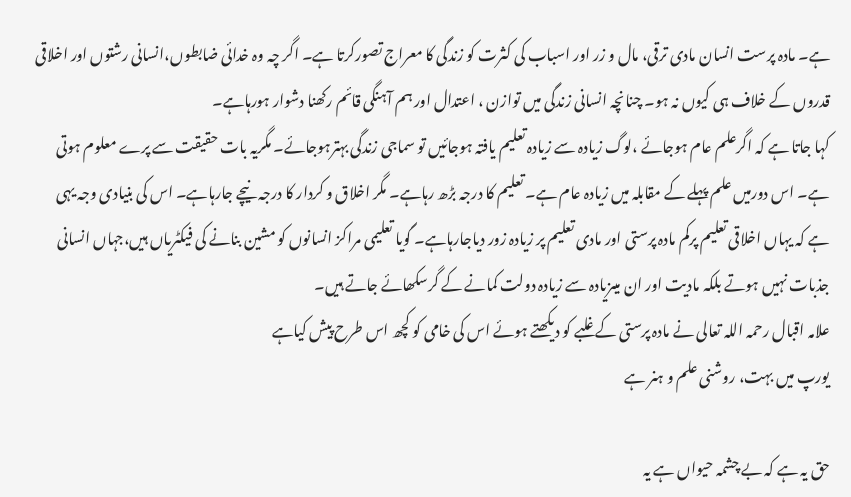ہے۔ مادہ پرست انسان مادی ترقی، مال و زر اور اسباب کی کثرت کو زندگی کا معراج تصورکرتا ہے۔ اگر چہ وہ خدائی ضابطوں،انسانی رشتوں اور اخلاقی قدروں کے خلاف ہی کیوں نہ ہو۔ چنانچہ انسانی زندگی میں توازن ، اعتدال اور ہم آہنگی قائم رکھنا دشوار ہورہاہے۔
کہا جاتا ہے کہ اگرعلم عام ہوجائے ،لوگ زیادہ سے زیادہ تعلیم یافتہ ہوجائیں تو سماجی زندگی بہترہوجائے۔ مگریہ بات حقیقت سے پرے معلوم ہوتی ہے۔ اس دورمیں علم پہلے کے مقابلہ میں زیادہ عام ہے۔ تعلیم کا درجہ بڑھ رہاہے۔ مگر اخلاق و کردار کا درجہ نیچے جارہاہے۔ اس کی بنیادی وجہ یہی ہے کہ یہاں اخلاقی تعلیم پرکم مادہ پرستی اور مادی تعلیم پر زیادہ زور دیاجارہاہے۔ گویا تعلیمی مراکز انسانوں کو مشین بنانے کی فیکٹریاں ہیں،جہاں انسانی جذبات نہیں ہوتے بلکہ مادیت اور ان میںزیادہ سے زیادہ دولت کمانے کے گرسکھائے جاتے ہیں۔
علامہ اقبال رحمہ اللہ تعالی نے مادہ پرستی کے غلبے کو دیکھتے ہوئے اس کی خامی کو کچھ اس طرح پیش کیاہے
یورپ میں بہت، روشنی علم و ہنر ہے

حق یہ ہے کہ بے چشمہ حیواں ہے یہ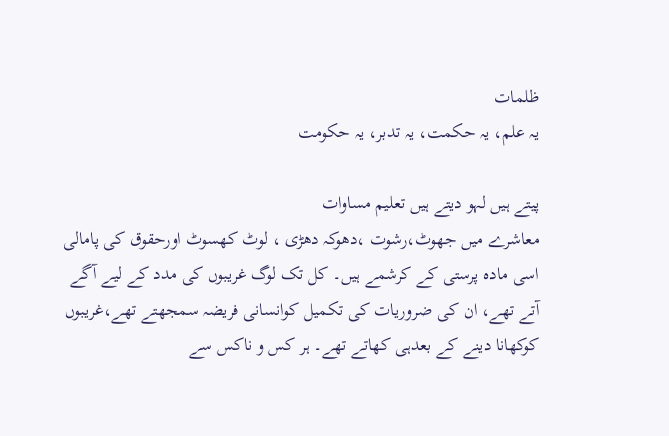ظلمات
یہ علم، یہ حکمت، یہ تدبر، یہ حکومت

پیتے ہیں لہو دیتے ہیں تعلیم مساوات
معاشرے میں جھوٹ،رشوت ،دھوکہ دھڑی ، لوٹ کھسوٹ اورحقوق کی پامالی اسی مادہ پرستی کے کرشمے ہیں۔ کل تک لوگ غریبوں کی مدد کے لیے آگے آتے تھے، ان کی ضروریات کی تکمیل کوانسانی فریضہ سمجھتے تھے،غریبوں کوکھانا دینے کے بعدہی کھاتے تھے۔ ہر کس و ناکس سے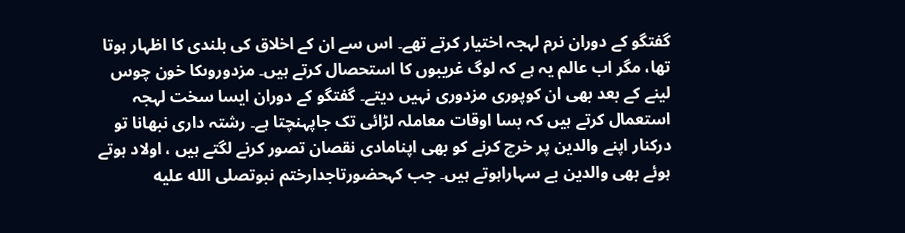گفتگو کے دوران نرم لہجہ اختیار کرتے تھے۔ اس سے ان کے اخلاق کی بلندی کا اظہار ہوتا تھا، مگر اب عالم یہ ہے کہ لوگ غریبوں کا استحصال کرتے ہیں۔ مزدوروںکا خون چوس لینے کے بعد بھی ان کوپوری مزدوری نہیں دیتے۔ گفتگو کے دوران ایسا سخت لہجہ استعمال کرتے ہیں کہ بسا اوقات معاملہ لڑائی تک جاپہنچتا ہے۔ رشتہ داری نبھانا تو درکنار اپنے والدین پر خرچ کرنے کو بھی اپنامادی نقصان تصور کرنے لگتے ہیں ، اولاد ہوتے ہوئے بھی والدین بے سہاراہوتے ہیں۔ جب کہحضورتاجدارختم نبوتصلى الله عليه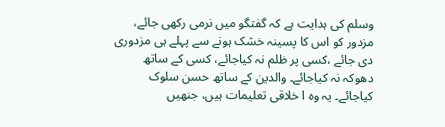وسلم کی ہدایت ہے کہ گفتگو میں نرمی رکھی جائے، مزدور کو اس کا پسینہ خشک ہونے سے پہلے ہی مزدوری دی جائے ،کسی پر ظلم نہ کیاجائے، کسی کے ساتھ دھوکہ نہ کیاجائے۔ والدین کے ساتھ حسن سلوک کیاجائے۔ یہ وہ ا خلاقی تعلیمات ہیں، جنھیں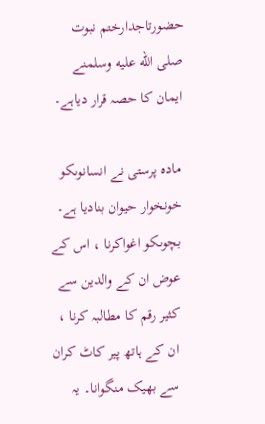حضورتاجدارختم نبوت صلى الله عليه وسلمنے ایمان کا حصہ قرار دیاہے۔

مادہ پرستی نے انسانوںکو خونخوار حیوان بنادیا ہے۔ بچوںکو اغواکرنا ، اس کے عوض ان کے والدین سے کثیر رقم کا مطالبہ کرنا ، ان کے ہاتھ پیر کاٹ کران سے بھیک منگوانا۔ یہ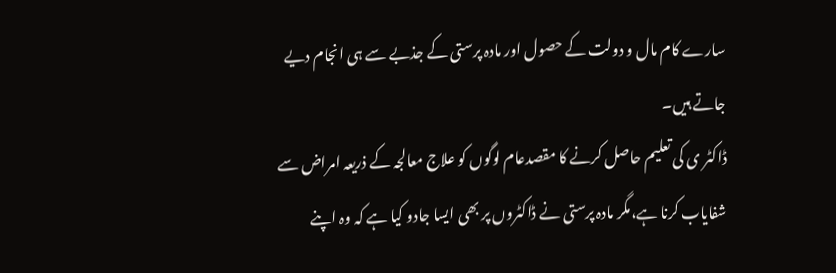سارے کام مال و دولت کے حصول اور مادہ پرستی کے جذبے سے ہی انجام دیے جاتے ہیں۔
ڈاکٹر ی کی تعلیم حاصل کرنے کا مقصدعام لوگوں کو علاج معالجہ کے ذریعہ امراض سے شفایاب کرنا ہے،مگر مادہ پرستی نے ڈاکٹروں پر بھی ایسا جادو کیا ہے کہ وہ اپنے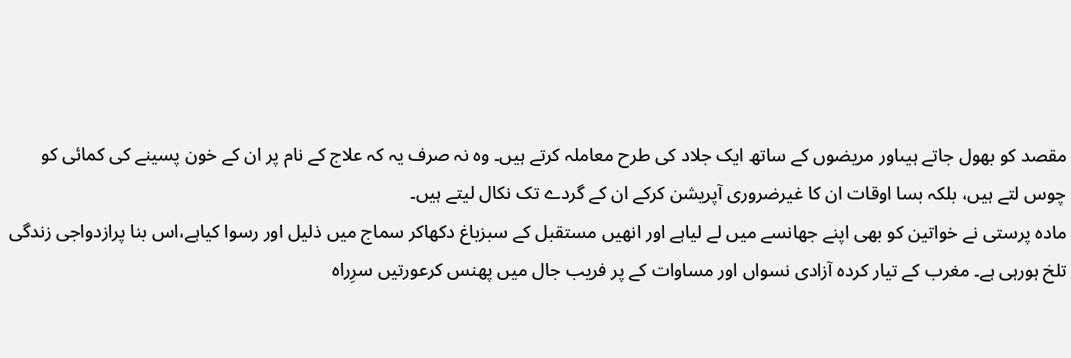مقصد کو بھول جاتے ہیںاور مریضوں کے ساتھ ایک جلاد کی طرح معاملہ کرتے ہیں۔ وہ نہ صرف یہ کہ علاج کے نام پر ان کے خون پسینے کی کمائی کو چوس لتے ہیں، بلکہ بسا اوقات ان کا غیرضروری آپریشن کرکے ان کے گردے تک نکال لیتے ہیں۔
مادہ پرستی نے خواتین کو بھی اپنے جھانسے میں لے لیاہے اور انھیں مستقبل کے سبزباغ دکھاکر سماج میں ذلیل اور رسوا کیاہے،اس بنا پرازدواجی زندگی تلخ ہورہی ہے۔ مغرب کے تیار کردہ آزادی نسواں اور مساوات کے پر فریب جال میں پھنس کرعورتیں سرِراہ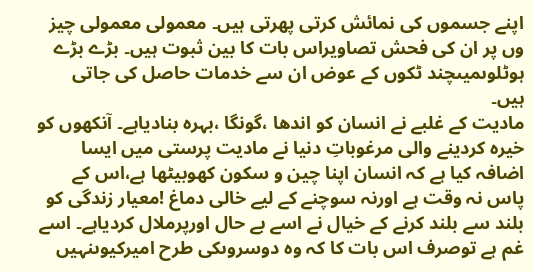اپنے جسموں کی نمائش کرتی پھرتی ہیں۔ معمولی معمولی چیز وں پر ان کی فحش تصاویراس بات کا بین ثبوت ہیں۔ بڑے بڑے ہوٹلوںمیںچند ٹکوں کے عوض ان سے خدمات حاصل کی جاتی ہیں۔
مادیت کے غلبے نے انسان کو اندھا ،گونگا ،بہرہ بنادیاہے۔ آنکھوں کو خیرہ کردینے والی مرغوباتِ دنیا نے مادیت پرستی میں ایسا اضافہ کیا ہے کہ انسان اپنا چین و سکون کھوبیٹھا ہے،اس کے پاس نہ وقت ہے اورنہ سوچنے کے لیے خالی دماغ !معیار زندگی کو بلند سے بلند کرنے کے خیال نے اسے بے حال اورپرملال کردیاہے۔ اسے غم ہے توصرف اس بات کا کہ وہ دوسروںکی طرح امیرکیوںنہیں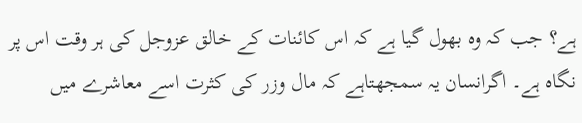ہے؟ جب کہ وہ بھول گیا ہے کہ اس کائنات کے خالق عزوجل کی ہر وقت اس پر نگاہ ہے۔ اگرانسان یہ سمجھتاہے کہ مال وزر کی کثرت اسے معاشرے میں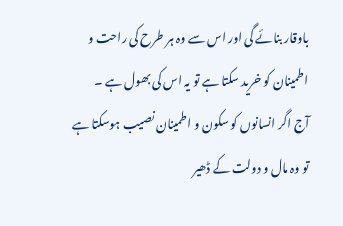باوقار بنائے گی اور اس سے وہ ہر طرح کی راحت و اطمینان کو خرید سکتا ہے تو یہ اس کی بھول ہے ۔
آج اگر انسانوں کو سکون و اطمینان نصیب ہوسکتا ہے تو وہ مال و دولت کے ڈھیر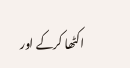اکٹھا کرکے اور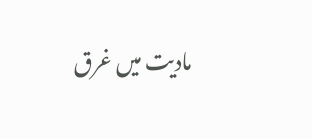مادیت میں غرق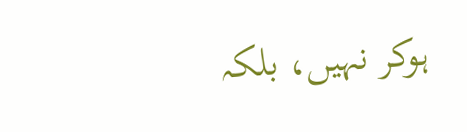ہوکر نہیں، بلکہ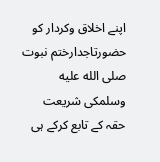اپنے اخلاق وکردار کو حضورتاجدارختم نبوت صلى الله عليه وسلمکی شریعت حقہ کے تابع کرکے ہی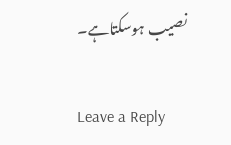نصیب ہوسکتاہے۔

Leave a Reply